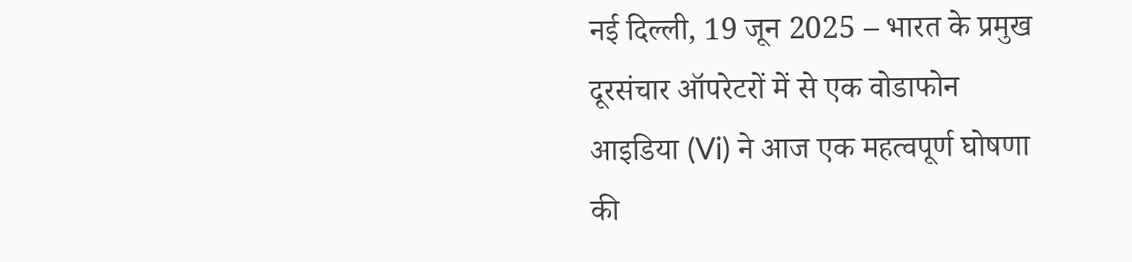नई दिल्ली, 19 जून 2025 – भारत के प्रमुख दूरसंचार ऑपरेटरों में से एक वोडाफोन आइडिया (Vi) ने आज एक महत्वपूर्ण घोषणा की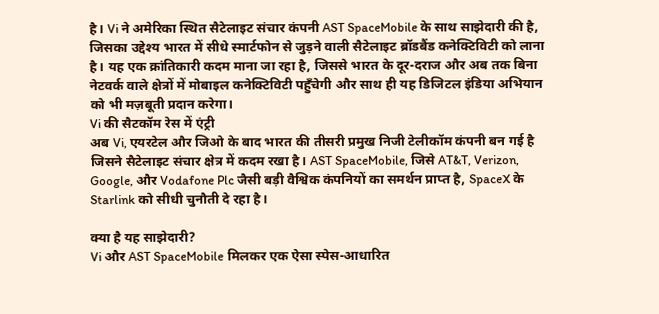है। Vi ने अमेरिका स्थित सैटेलाइट संचार कंपनी AST SpaceMobile के साथ साझेदारी की है, जिसका उद्देश्य भारत में सीधे स्मार्टफोन से जुड़ने वाली सैटेलाइट ब्रॉडबैंड कनेक्टिविटी को लाना है। यह एक क्रांतिकारी कदम माना जा रहा है, जिससे भारत के दूर-दराज और अब तक बिना नेटवर्क वाले क्षेत्रों में मोबाइल कनेक्टिविटी पहुँचेगी और साथ ही यह डिजिटल इंडिया अभियान को भी मज़बूती प्रदान करेगा।
Vi की सैटकॉम रेस में एंट्री
अब Vi, एयरटेल और जिओ के बाद भारत की तीसरी प्रमुख निजी टेलीकॉम कंपनी बन गई है जिसने सैटेलाइट संचार क्षेत्र में कदम रखा है। AST SpaceMobile, जिसे AT&T, Verizon, Google, और Vodafone Plc जैसी बड़ी वैश्विक कंपनियों का समर्थन प्राप्त है, SpaceX के Starlink को सीधी चुनौती दे रहा है।

क्या है यह साझेदारी?
Vi और AST SpaceMobile मिलकर एक ऐसा स्पेस-आधारित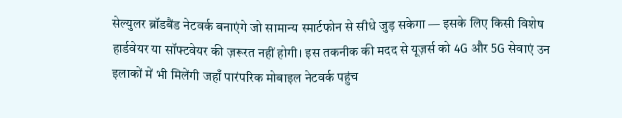सेल्युलर ब्रॉडबैंड नेटवर्क बनाएंगे जो सामान्य स्मार्टफोन से सीधे जुड़ सकेगा — इसके लिए किसी विशेष हार्डवेयर या सॉफ्टवेयर की ज़रूरत नहीं होगी। इस तकनीक की मदद से यूज़र्स को 4G और 5G सेवाएं उन इलाकों में भी मिलेंगी जहाँ पारंपरिक मोबाइल नेटवर्क पहुंच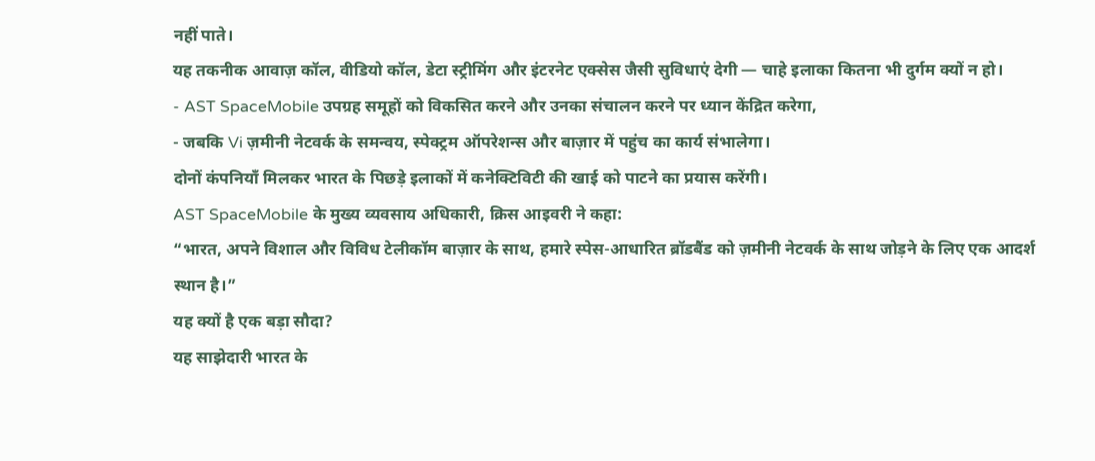नहीं पाते।
यह तकनीक आवाज़ कॉल, वीडियो कॉल, डेटा स्ट्रीमिंग और इंटरनेट एक्सेस जैसी सुविधाएं देगी — चाहे इलाका कितना भी दुर्गम क्यों न हो।
- AST SpaceMobile उपग्रह समूहों को विकसित करने और उनका संचालन करने पर ध्यान केंद्रित करेगा,
- जबकि Vi ज़मीनी नेटवर्क के समन्वय, स्पेक्ट्रम ऑपरेशन्स और बाज़ार में पहुंच का कार्य संभालेगा।
दोनों कंपनियाँ मिलकर भारत के पिछड़े इलाकों में कनेक्टिविटी की खाई को पाटने का प्रयास करेंगी।
AST SpaceMobile के मुख्य व्यवसाय अधिकारी, क्रिस आइवरी ने कहा:
“भारत, अपने विशाल और विविध टेलीकॉम बाज़ार के साथ, हमारे स्पेस-आधारित ब्रॉडबैंड को ज़मीनी नेटवर्क के साथ जोड़ने के लिए एक आदर्श स्थान है।”
यह क्यों है एक बड़ा सौदा?
यह साझेदारी भारत के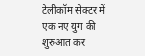टेलीकॉम सेक्टर में एक नए युग की शुरुआत कर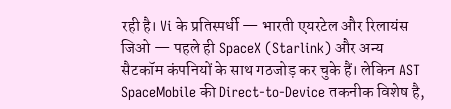रही है। Vi के प्रतिस्पर्धी — भारती एयरटेल और रिलायंस जिओ — पहले ही SpaceX (Starlink) और अन्य सैटकॉम कंपनियों के साथ गठजोड़ कर चुके हैं। लेकिन AST SpaceMobile की Direct-to-Device तकनीक विशेष है,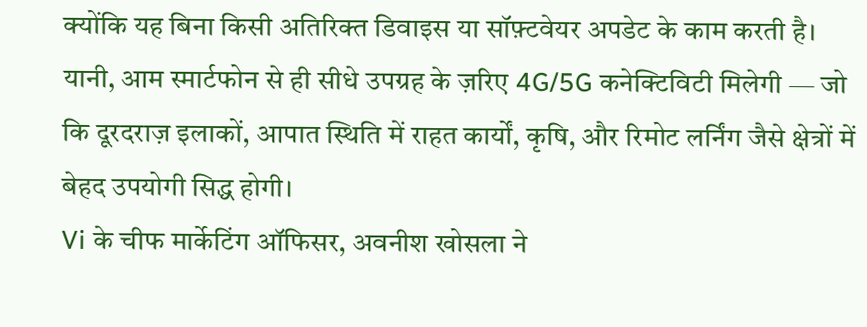क्योंकि यह बिना किसी अतिरिक्त डिवाइस या सॉफ़्टवेयर अपडेट के काम करती है। यानी, आम स्मार्टफोन से ही सीधे उपग्रह के ज़रिए 4G/5G कनेक्टिविटी मिलेगी — जो कि दूरदराज़ इलाकों, आपात स्थिति में राहत कार्यों, कृषि, और रिमोट लर्निंग जैसे क्षेत्रों में बेहद उपयोगी सिद्ध होगी।
Vi के चीफ मार्केटिंग ऑफिसर, अवनीश खोसला ने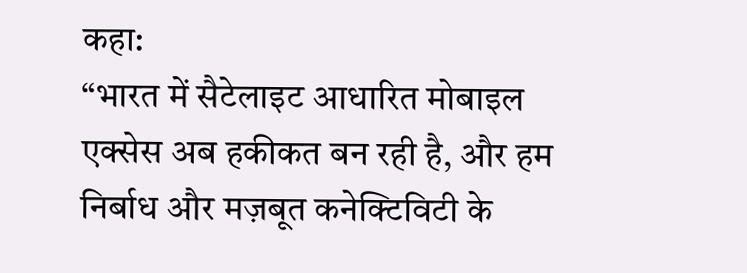कहा:
“भारत में सैटेलाइट आधारित मोबाइल एक्सेस अब हकीकत बन रही है, और हम निर्बाध और मज़बूत कनेक्टिविटी के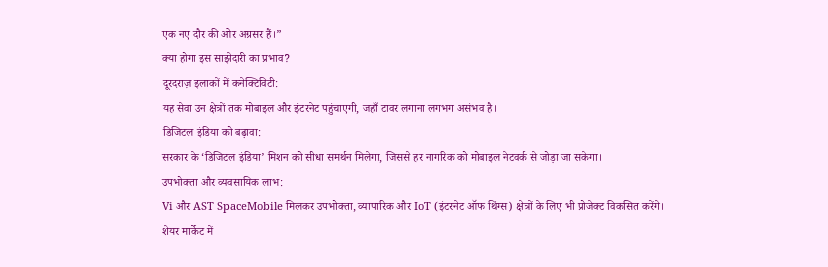एक नए दौर की ओर अग्रसर हैं।”
क्या होगा इस साझेदारी का प्रभाव?
दूरदराज़ इलाकों में कनेक्टिविटी:
यह सेवा उन क्षेत्रों तक मोबाइल और इंटरनेट पहुंचाएगी, जहाँ टावर लगाना लगभग असंभव है।
डिजिटल इंडिया को बढ़ावा:
सरकार के ‘डिजिटल इंडिया’ मिशन को सीधा समर्थन मिलेगा, जिससे हर नागरिक को मोबाइल नेटवर्क से जोड़ा जा सकेगा।
उपभोक्ता और व्यवसायिक लाभ:
Vi और AST SpaceMobile मिलकर उपभोक्ता, व्यापारिक और IoT (इंटरनेट ऑफ थिंग्स) क्षेत्रों के लिए भी प्रोजेक्ट विकसित करेंगे।
शेयर मार्केट में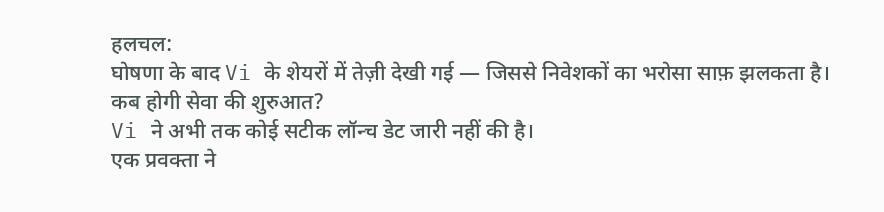हलचल:
घोषणा के बाद Vi के शेयरों में तेज़ी देखी गई — जिससे निवेशकों का भरोसा साफ़ झलकता है।
कब होगी सेवा की शुरुआत?
Vi ने अभी तक कोई सटीक लॉन्च डेट जारी नहीं की है।
एक प्रवक्ता ने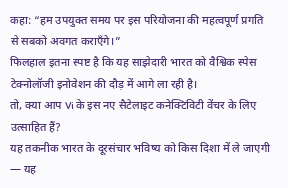कहा: “हम उपयुक्त समय पर इस परियोजना की महत्वपूर्ण प्रगति से सबको अवगत कराएँगे।”
फिलहाल इतना स्पष्ट है कि यह साझेदारी भारत को वैश्विक स्पेस टेक्नोलॉजी इनोवेशन की दौड़ में आगे ला रही है।
तो, क्या आप Vi के इस नए सैटेलाइट कनेक्टिविटी वेंचर के लिए उत्साहित हैं?
यह तकनीक भारत के दूरसंचार भविष्य को किस दिशा में ले जाएगी — यह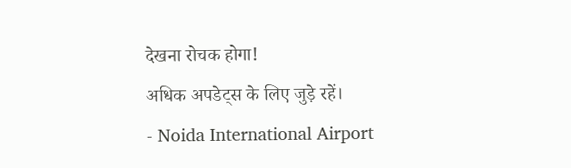देखना रोचक होगा!
अधिक अपडेट्स के लिए जुड़े रहें।
- Noida International Airport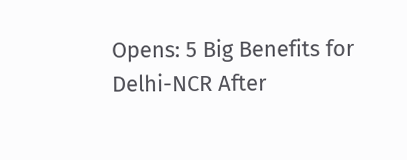Opens: 5 Big Benefits for Delhi-NCR After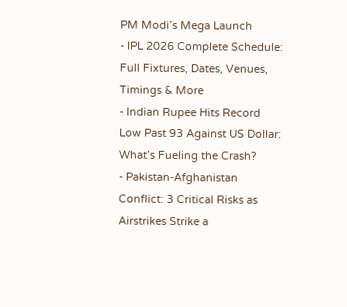PM Modi’s Mega Launch
- IPL 2026 Complete Schedule: Full Fixtures, Dates, Venues, Timings & More
- Indian Rupee Hits Record Low Past 93 Against US Dollar: What’s Fueling the Crash?
- Pakistan-Afghanistan Conflict: 3 Critical Risks as Airstrikes Strike a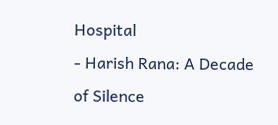Hospital
- Harish Rana: A Decade of Silence